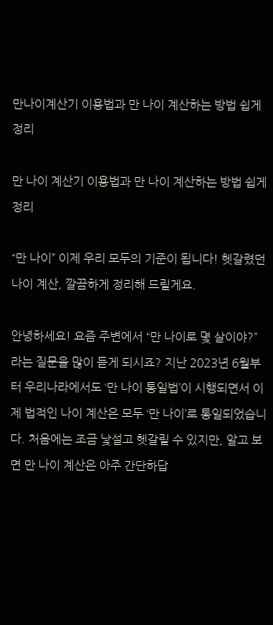만나이계산기 이용법과 만 나이 계산하는 방법 쉽게 정리

만 나이 계산기 이용법과 만 나이 계산하는 방법 쉽게 정리

“만 나이” 이제 우리 모두의 기준이 됩니다! 헷갈렸던 나이 계산, 깔끔하게 정리해 드릴게요.

안녕하세요! 요즘 주변에서 “만 나이로 몇 살이야?”라는 질문을 많이 듣게 되시죠? 지난 2023년 6월부터 우리나라에서도 ‘만 나이 통일법’이 시행되면서 이제 법적인 나이 계산은 모두 ‘만 나이’로 통일되었습니다. 처음에는 조금 낯설고 헷갈릴 수 있지만, 알고 보면 만 나이 계산은 아주 간단하답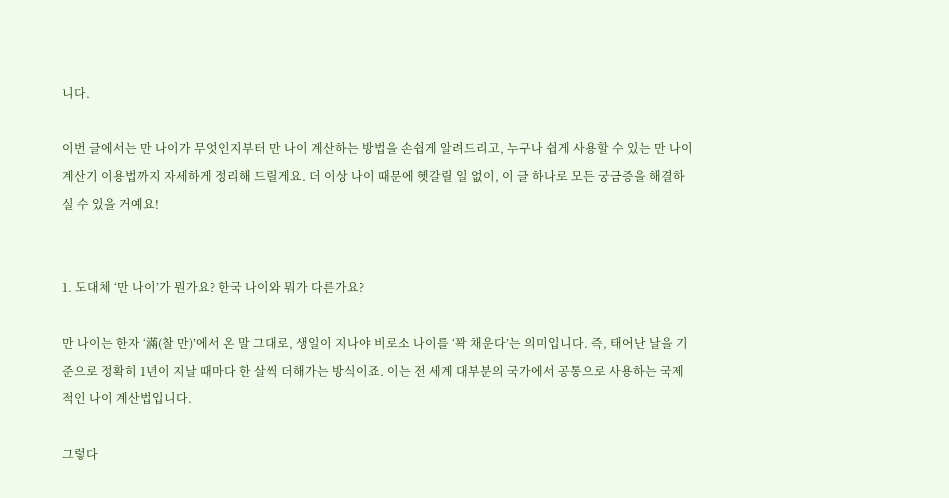니다.

이번 글에서는 만 나이가 무엇인지부터 만 나이 계산하는 방법을 손쉽게 알려드리고, 누구나 쉽게 사용할 수 있는 만 나이 계산기 이용법까지 자세하게 정리해 드릴게요. 더 이상 나이 때문에 헷갈릴 일 없이, 이 글 하나로 모든 궁금증을 해결하실 수 있을 거예요!


1. 도대체 ‘만 나이’가 뭔가요? 한국 나이와 뭐가 다른가요?

만 나이는 한자 ‘滿(찰 만)’에서 온 말 그대로, 생일이 지나야 비로소 나이를 ‘꽉 채운다’는 의미입니다. 즉, 태어난 날을 기준으로 정확히 1년이 지날 때마다 한 살씩 더해가는 방식이죠. 이는 전 세계 대부분의 국가에서 공통으로 사용하는 국제적인 나이 계산법입니다.

그렇다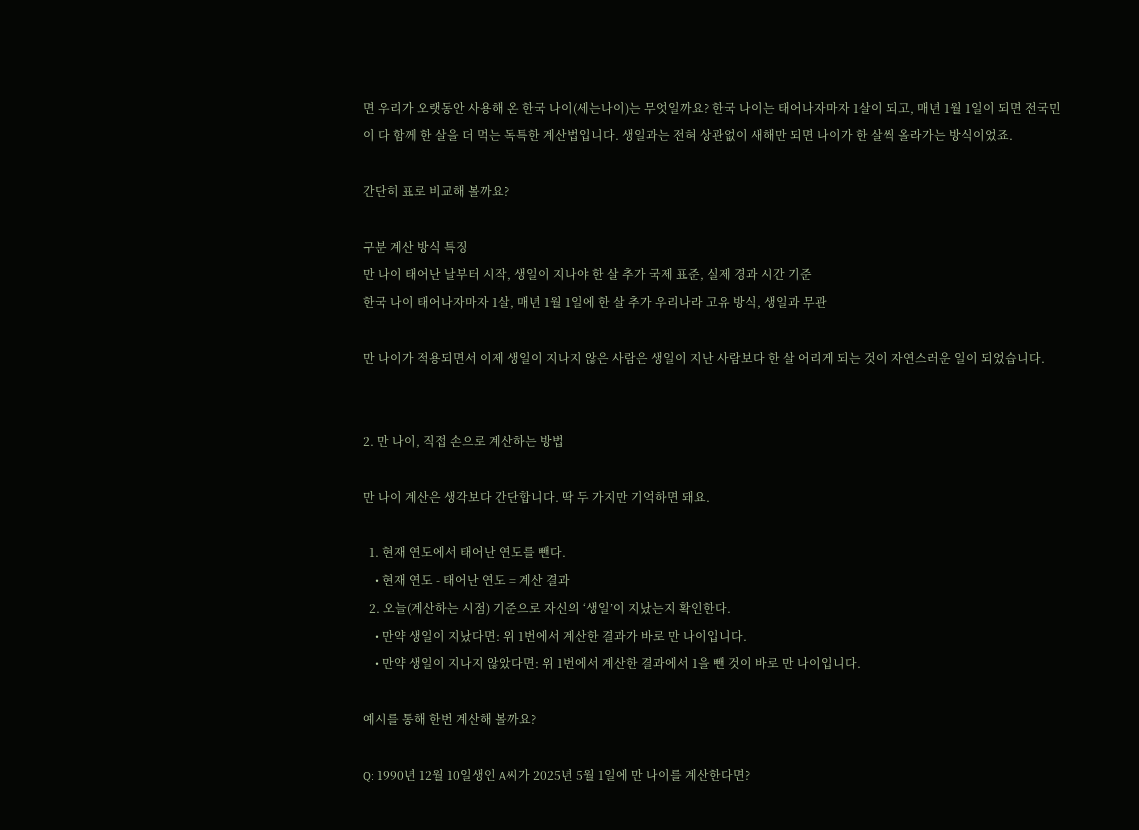면 우리가 오랫동안 사용해 온 한국 나이(세는나이)는 무엇일까요? 한국 나이는 태어나자마자 1살이 되고, 매년 1월 1일이 되면 전국민이 다 함께 한 살을 더 먹는 독특한 계산법입니다. 생일과는 전혀 상관없이 새해만 되면 나이가 한 살씩 올라가는 방식이었죠.

간단히 표로 비교해 볼까요?

구분 계산 방식 특징
만 나이 태어난 날부터 시작, 생일이 지나야 한 살 추가 국제 표준, 실제 경과 시간 기준
한국 나이 태어나자마자 1살, 매년 1월 1일에 한 살 추가 우리나라 고유 방식, 생일과 무관

만 나이가 적용되면서 이제 생일이 지나지 않은 사람은 생일이 지난 사람보다 한 살 어리게 되는 것이 자연스러운 일이 되었습니다.


2. 만 나이, 직접 손으로 계산하는 방법

만 나이 계산은 생각보다 간단합니다. 딱 두 가지만 기억하면 돼요.

  1. 현재 연도에서 태어난 연도를 뺀다.
    • 현재 연도 - 태어난 연도 = 계산 결과
  2. 오늘(계산하는 시점) 기준으로 자신의 ‘생일’이 지났는지 확인한다.
    • 만약 생일이 지났다면: 위 1번에서 계산한 결과가 바로 만 나이입니다.
    • 만약 생일이 지나지 않았다면: 위 1번에서 계산한 결과에서 1을 뺀 것이 바로 만 나이입니다.

예시를 통해 한번 계산해 볼까요?

Q: 1990년 12월 10일생인 A씨가 2025년 5월 1일에 만 나이를 계산한다면?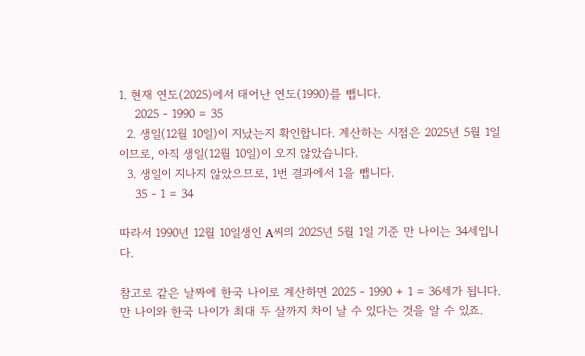1. 현재 연도(2025)에서 태어난 연도(1990)를 뺍니다.
    2025 - 1990 = 35
  2. 생일(12월 10일)이 지났는지 확인합니다. 계산하는 시점은 2025년 5월 1일이므로, 아직 생일(12월 10일)이 오지 않았습니다.
  3. 생일이 지나지 않았으므로, 1번 결과에서 1을 뺍니다.
    35 - 1 = 34

따라서 1990년 12월 10일생인 A씨의 2025년 5월 1일 기준 만 나이는 34세입니다.

참고로 같은 날짜에 한국 나이로 계산하면 2025 - 1990 + 1 = 36세가 됩니다. 만 나이와 한국 나이가 최대 두 살까지 차이 날 수 있다는 것을 알 수 있죠.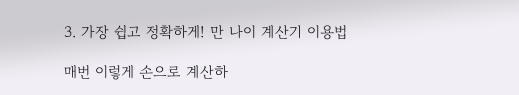3. 가장 쉽고 정확하게! 만 나이 계산기 이용법

매번 이렇게 손으로 계산하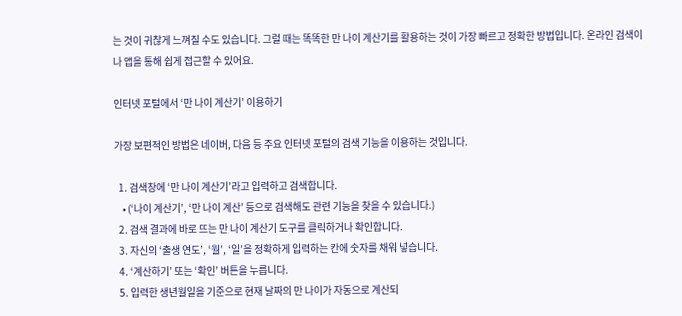는 것이 귀찮게 느껴질 수도 있습니다. 그럴 때는 똑똑한 만 나이 계산기를 활용하는 것이 가장 빠르고 정확한 방법입니다. 온라인 검색이나 앱을 통해 쉽게 접근할 수 있어요.

인터넷 포털에서 ‘만 나이 계산기’ 이용하기

가장 보편적인 방법은 네이버, 다음 등 주요 인터넷 포털의 검색 기능을 이용하는 것입니다.

  1. 검색창에 ‘만 나이 계산기’라고 입력하고 검색합니다.
    • (‘나이 계산기’, ‘만 나이 계산’ 등으로 검색해도 관련 기능을 찾을 수 있습니다.)
  2. 검색 결과에 바로 뜨는 만 나이 계산기 도구를 클릭하거나 확인합니다.
  3. 자신의 ‘출생 연도’, ‘월’, ‘일’을 정확하게 입력하는 칸에 숫자를 채워 넣습니다.
  4. ‘계산하기’ 또는 ‘확인’ 버튼을 누릅니다.
  5. 입력한 생년월일을 기준으로 현재 날짜의 만 나이가 자동으로 계산되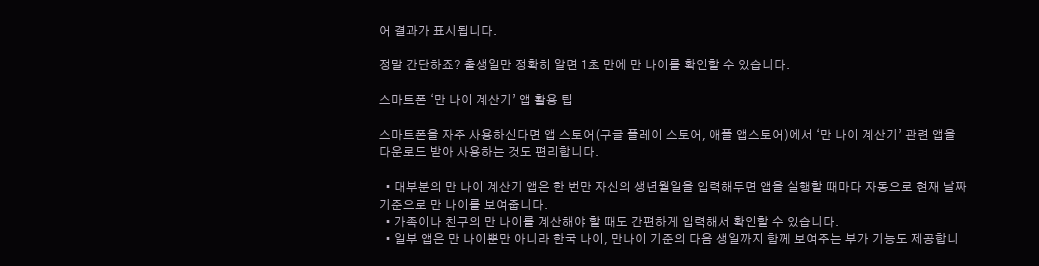어 결과가 표시됩니다.

정말 간단하죠? 출생일만 정확히 알면 1초 만에 만 나이를 확인할 수 있습니다.

스마트폰 ‘만 나이 계산기’ 앱 활용 팁

스마트폰을 자주 사용하신다면 앱 스토어(구글 플레이 스토어, 애플 앱스토어)에서 ‘만 나이 계산기’ 관련 앱을 다운로드 받아 사용하는 것도 편리합니다.

  • 대부분의 만 나이 계산기 앱은 한 번만 자신의 생년월일을 입력해두면 앱을 실행할 때마다 자동으로 현재 날짜 기준으로 만 나이를 보여줍니다.
  • 가족이나 친구의 만 나이를 계산해야 할 때도 간편하게 입력해서 확인할 수 있습니다.
  • 일부 앱은 만 나이뿐만 아니라 한국 나이, 만나이 기준의 다음 생일까지 함께 보여주는 부가 기능도 제공합니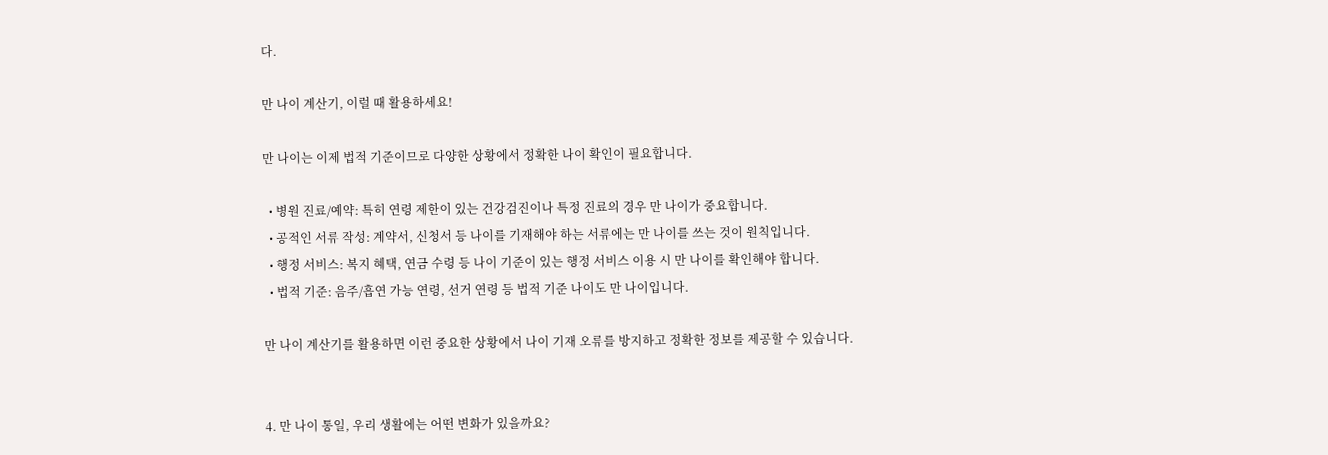다.

만 나이 계산기, 이럴 때 활용하세요!

만 나이는 이제 법적 기준이므로 다양한 상황에서 정확한 나이 확인이 필요합니다.

  • 병원 진료/예약: 특히 연령 제한이 있는 건강검진이나 특정 진료의 경우 만 나이가 중요합니다.
  • 공적인 서류 작성: 계약서, 신청서 등 나이를 기재해야 하는 서류에는 만 나이를 쓰는 것이 원칙입니다.
  • 행정 서비스: 복지 혜택, 연금 수령 등 나이 기준이 있는 행정 서비스 이용 시 만 나이를 확인해야 합니다.
  • 법적 기준: 음주/흡연 가능 연령, 선거 연령 등 법적 기준 나이도 만 나이입니다.

만 나이 계산기를 활용하면 이런 중요한 상황에서 나이 기재 오류를 방지하고 정확한 정보를 제공할 수 있습니다.


4. 만 나이 통일, 우리 생활에는 어떤 변화가 있을까요?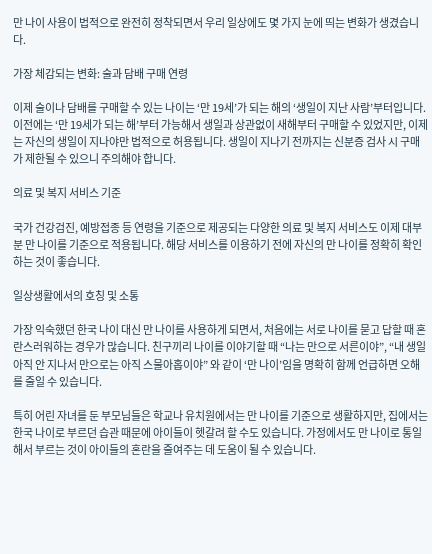만 나이 사용이 법적으로 완전히 정착되면서 우리 일상에도 몇 가지 눈에 띄는 변화가 생겼습니다.

가장 체감되는 변화: 술과 담배 구매 연령

이제 술이나 담배를 구매할 수 있는 나이는 ‘만 19세’가 되는 해의 ‘생일이 지난 사람’부터입니다. 이전에는 ‘만 19세가 되는 해’부터 가능해서 생일과 상관없이 새해부터 구매할 수 있었지만, 이제는 자신의 생일이 지나야만 법적으로 허용됩니다. 생일이 지나기 전까지는 신분증 검사 시 구매가 제한될 수 있으니 주의해야 합니다.

의료 및 복지 서비스 기준

국가 건강검진, 예방접종 등 연령을 기준으로 제공되는 다양한 의료 및 복지 서비스도 이제 대부분 만 나이를 기준으로 적용됩니다. 해당 서비스를 이용하기 전에 자신의 만 나이를 정확히 확인하는 것이 좋습니다.

일상생활에서의 호칭 및 소통

가장 익숙했던 한국 나이 대신 만 나이를 사용하게 되면서, 처음에는 서로 나이를 묻고 답할 때 혼란스러워하는 경우가 많습니다. 친구끼리 나이를 이야기할 때 “나는 만으로 서른이야”, “내 생일 아직 안 지나서 만으로는 아직 스물아홉이야” 와 같이 ‘만 나이’임을 명확히 함께 언급하면 오해를 줄일 수 있습니다.

특히 어린 자녀를 둔 부모님들은 학교나 유치원에서는 만 나이를 기준으로 생활하지만, 집에서는 한국 나이로 부르던 습관 때문에 아이들이 헷갈려 할 수도 있습니다. 가정에서도 만 나이로 통일해서 부르는 것이 아이들의 혼란을 줄여주는 데 도움이 될 수 있습니다.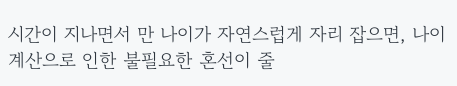시간이 지나면서 만 나이가 자연스럽게 자리 잡으면, 나이 계산으로 인한 불필요한 혼선이 줄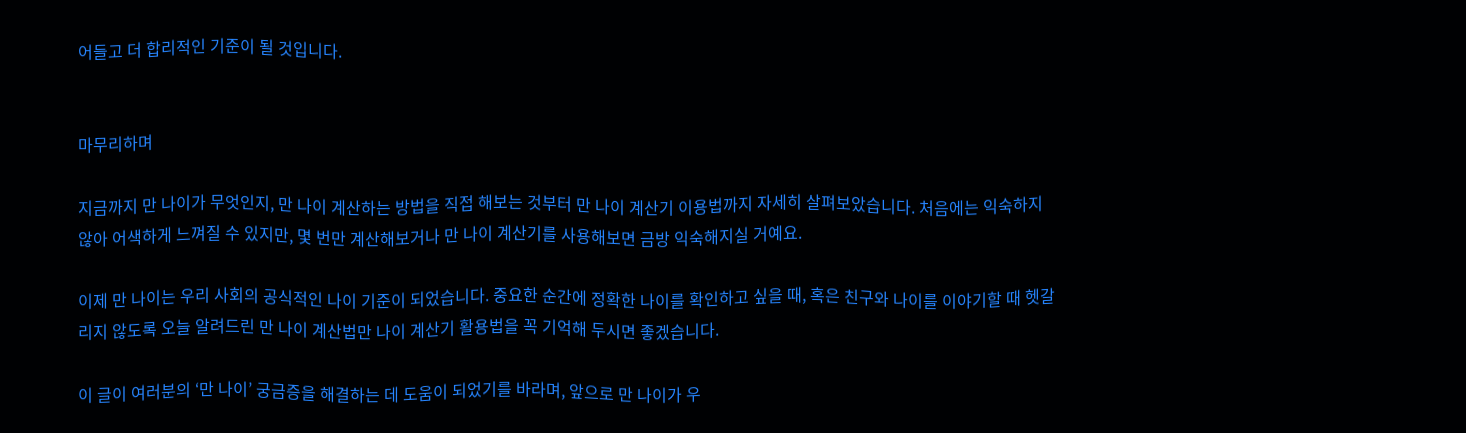어들고 더 합리적인 기준이 될 것입니다.


마무리하며

지금까지 만 나이가 무엇인지, 만 나이 계산하는 방법을 직접 해보는 것부터 만 나이 계산기 이용법까지 자세히 살펴보았습니다. 처음에는 익숙하지 않아 어색하게 느껴질 수 있지만, 몇 번만 계산해보거나 만 나이 계산기를 사용해보면 금방 익숙해지실 거예요.

이제 만 나이는 우리 사회의 공식적인 나이 기준이 되었습니다. 중요한 순간에 정확한 나이를 확인하고 싶을 때, 혹은 친구와 나이를 이야기할 때 헷갈리지 않도록 오늘 알려드린 만 나이 계산법만 나이 계산기 활용법을 꼭 기억해 두시면 좋겠습니다.

이 글이 여러분의 ‘만 나이’ 궁금증을 해결하는 데 도움이 되었기를 바라며, 앞으로 만 나이가 우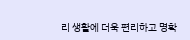리 생활에 더욱 편리하고 명확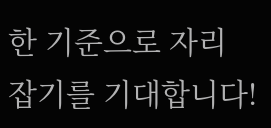한 기준으로 자리 잡기를 기대합니다!